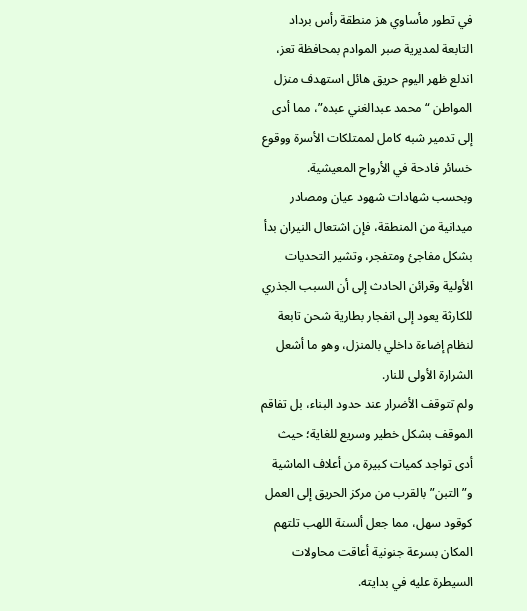في تطور مأساوي هز منطقة رأس برداد التابعة لمديرية صبر الموادم بمحافظة تعز، اندلع ظهر اليوم حريق هائل استهدف منزل المواطن “محمد عبدالغني عبده”، مما أدى إلى تدمير شبه كامل لممتلكات الأسرة ووقوع خسائر فادحة في الأرواح المعيشية.
وبحسب شهادات شهود عيان ومصادر ميدانية من المنطقة، فإن اشتعال النيران بدأ بشكل مفاجئ ومتفجر، وتشير التحديات الأولية وقرائن الحادث إلى أن السبب الجذري للكارثة يعود إلى انفجار بطارية شحن تابعة لنظام إضاءة داخلي بالمنزل، وهو ما أشعل الشرارة الأولى للنار.
ولم تتوقف الأضرار عند حدود البناء، بل تفاقم الموقف بشكل خطير وسريع للغاية؛ حيث أدى تواجد كميات كبيرة من أعلاف الماشية و”التبن” بالقرب من مركز الحريق إلى العمل كوقود سهل، مما جعل ألسنة اللهب تلتهم المكان بسرعة جنونية أعاقت محاولات السيطرة عليه في بدايته.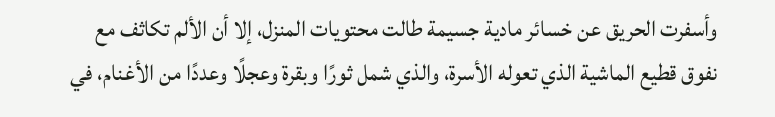وأسفرت الحريق عن خسائر مادية جسيمة طالت محتويات المنزل، إلا أن الألم تكاثف مع نفوق قطيع الماشية الذي تعوله الأسرة، والذي شمل ثورًا وبقرة وعجلًا وعددًا من الأغنام، في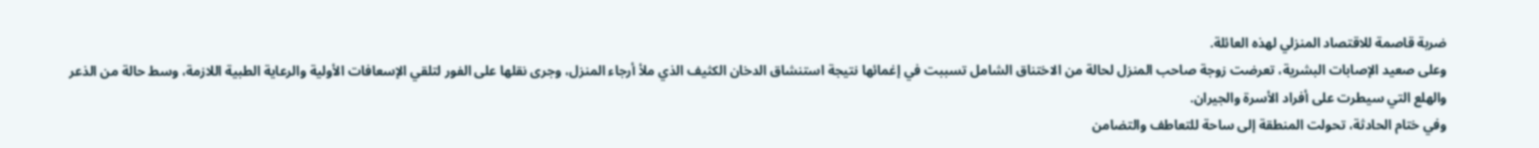ضربة قاصمة للاقتصاد المنزلي لهذه العائلة.
وعلى صعيد الإصابات البشرية، تعرضت زوجة صاحب المنزل لحالة من الاختناق الشامل تسببت في إغمائها نتيجة استنشاق الدخان الكثيف الذي ملأ أرجاء المنزل، وجرى نقلها على الفور لتلقي الإسعافات الأولية والرعاية الطبية اللازمة، وسط حالة من الذعر والهلع التي سيطرت على أفراد الأسرة والجيران.
وفي ختام الحادثة، تحولت المنطقة إلى ساحة للتعاطف والتضامن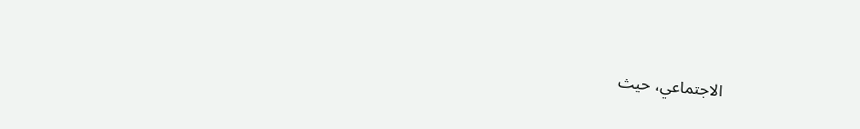الاجتماعي، حيث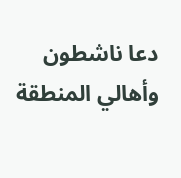دعا ناشطون وأهالي المنطقة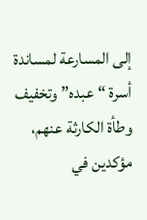إلى المسارعة لمساندة أسرة “عبده” وتخفيف وطأة الكارثة عنهم، مؤكدين في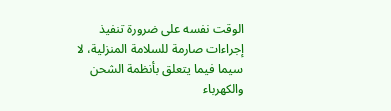الوقت نفسه على ضرورة تنفيذ إجراءات صارمة للسلامة المنزلية، لا سيما فيما يتعلق بأنظمة الشحن والكهرباء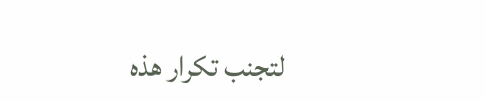لتجنب تكرار هذه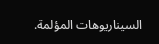السيناريوهات المؤلمة.